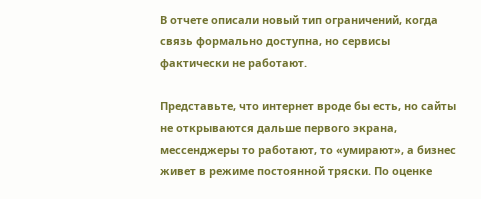В отчете описали новый тип ограничений, когда связь формально доступна, но сервисы фактически не работают.

Представьте, что интернет вроде бы есть, но сайты не открываются дальше первого экрана, мессенджеры то работают, то «умирают», а бизнес живет в режиме постоянной тряски. По оценке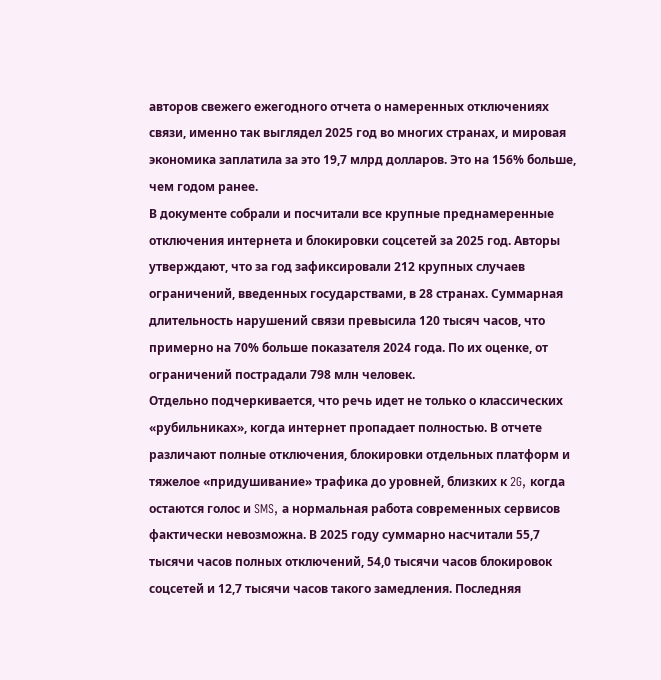авторов свежего ежегодного отчета о намеренных отключениях связи, именно так выглядел 2025 год во многих странах, и мировая экономика заплатила за это 19,7 млрд долларов. Это на 156% больше, чем годом ранее.
В документе собрали и посчитали все крупные преднамеренные отключения интернета и блокировки соцсетей за 2025 год. Авторы утверждают, что за год зафиксировали 212 крупных случаев ограничений, введенных государствами, в 28 странах. Суммарная длительность нарушений связи превысила 120 тысяч часов, что примерно на 70% больше показателя 2024 года. По их оценке, от ограничений пострадали 798 млн человек.
Отдельно подчеркивается, что речь идет не только о классических «рубильниках», когда интернет пропадает полностью. В отчете различают полные отключения, блокировки отдельных платформ и тяжелое «придушивание» трафика до уровней, близких к 2G, когда остаются голос и SMS, а нормальная работа современных сервисов фактически невозможна. В 2025 году суммарно насчитали 55,7 тысячи часов полных отключений, 54,0 тысячи часов блокировок соцсетей и 12,7 тысячи часов такого замедления. Последняя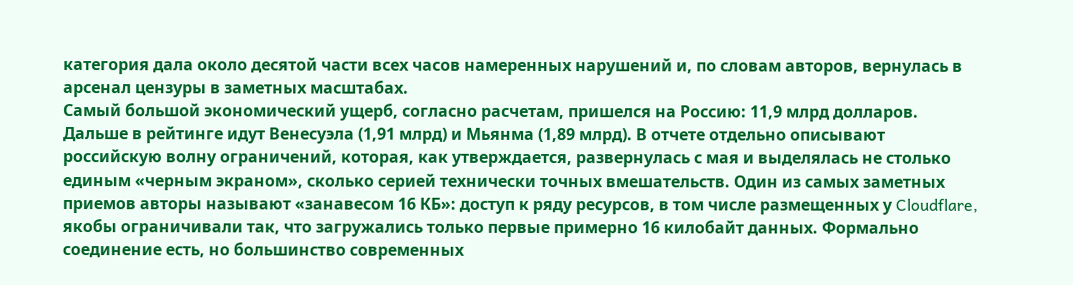категория дала около десятой части всех часов намеренных нарушений и, по словам авторов, вернулась в арсенал цензуры в заметных масштабах.
Самый большой экономический ущерб, согласно расчетам, пришелся на Россию: 11,9 млрд долларов. Дальше в рейтинге идут Венесуэла (1,91 млрд) и Мьянма (1,89 млрд). В отчете отдельно описывают российскую волну ограничений, которая, как утверждается, развернулась с мая и выделялась не столько единым «черным экраном», сколько серией технически точных вмешательств. Один из самых заметных приемов авторы называют «занавесом 16 КБ»: доступ к ряду ресурсов, в том числе размещенных у Cloudflare, якобы ограничивали так, что загружались только первые примерно 16 килобайт данных. Формально соединение есть, но большинство современных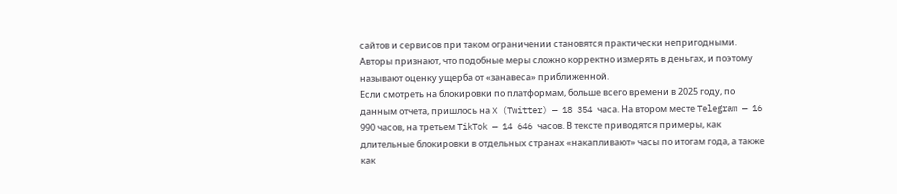сайтов и сервисов при таком ограничении становятся практически непригодными. Авторы признают, что подобные меры сложно корректно измерять в деньгах, и поэтому называют оценку ущерба от «занавеса» приближенной.
Если смотреть на блокировки по платформам, больше всего времени в 2025 году, по данным отчета, пришлось на X (Twitter) — 18 354 часа. На втором месте Telegram — 16 990 часов, на третьем TikTok — 14 646 часов. В тексте приводятся примеры, как длительные блокировки в отдельных странах «накапливают» часы по итогам года, а также как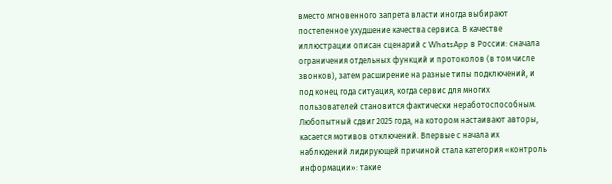вместо мгновенного запрета власти иногда выбирают постепенное ухудшение качества сервиса. В качестве иллюстрации описан сценарий с WhatsApp в России: сначала ограничения отдельных функций и протоколов (в том числе звонков), затем расширение на разные типы подключений, и под конец года ситуация, когда сервис для многих пользователей становится фактически неработоспособным.
Любопытный сдвиг 2025 года, на котором настаивают авторы, касается мотивов отключений. Впервые с начала их наблюдений лидирующей причиной стала категория «контроль информации»: такие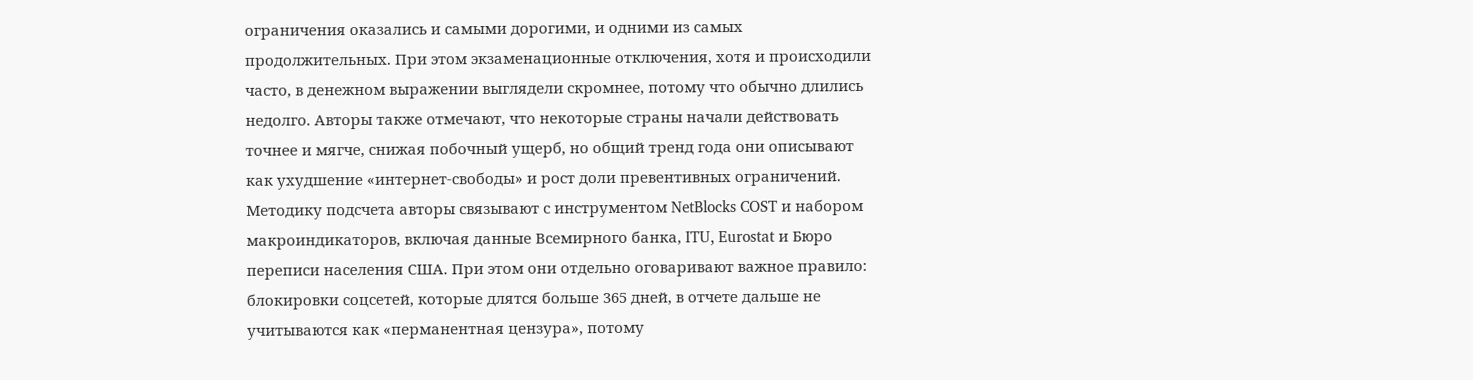ограничения оказались и самыми дорогими, и одними из самых продолжительных. При этом экзаменационные отключения, хотя и происходили часто, в денежном выражении выглядели скромнее, потому что обычно длились недолго. Авторы также отмечают, что некоторые страны начали действовать точнее и мягче, снижая побочный ущерб, но общий тренд года они описывают как ухудшение «интернет-свободы» и рост доли превентивных ограничений.
Методику подсчета авторы связывают с инструментом NetBlocks COST и набором макроиндикаторов, включая данные Всемирного банка, ITU, Eurostat и Бюро переписи населения США. При этом они отдельно оговаривают важное правило: блокировки соцсетей, которые длятся больше 365 дней, в отчете дальше не учитываются как «перманентная цензура», потому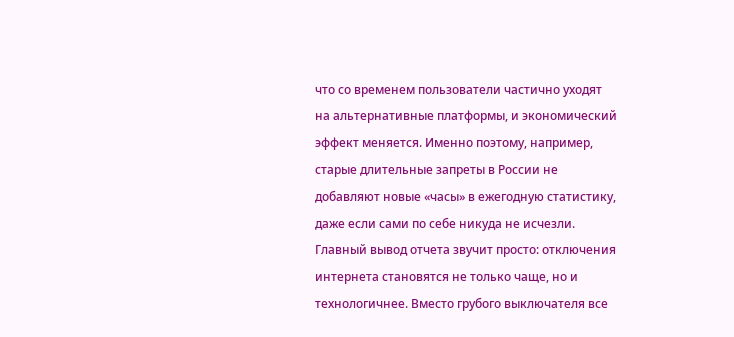что со временем пользователи частично уходят на альтернативные платформы, и экономический эффект меняется. Именно поэтому, например, старые длительные запреты в России не добавляют новые «часы» в ежегодную статистику, даже если сами по себе никуда не исчезли.
Главный вывод отчета звучит просто: отключения интернета становятся не только чаще, но и технологичнее. Вместо грубого выключателя все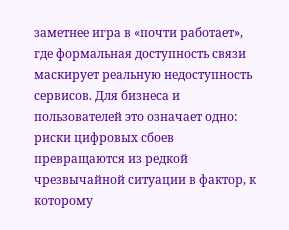заметнее игра в «почти работает», где формальная доступность связи маскирует реальную недоступность сервисов. Для бизнеса и пользователей это означает одно: риски цифровых сбоев превращаются из редкой чрезвычайной ситуации в фактор, к которому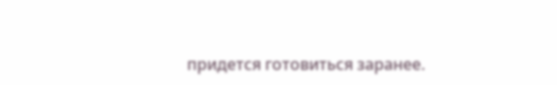придется готовиться заранее.